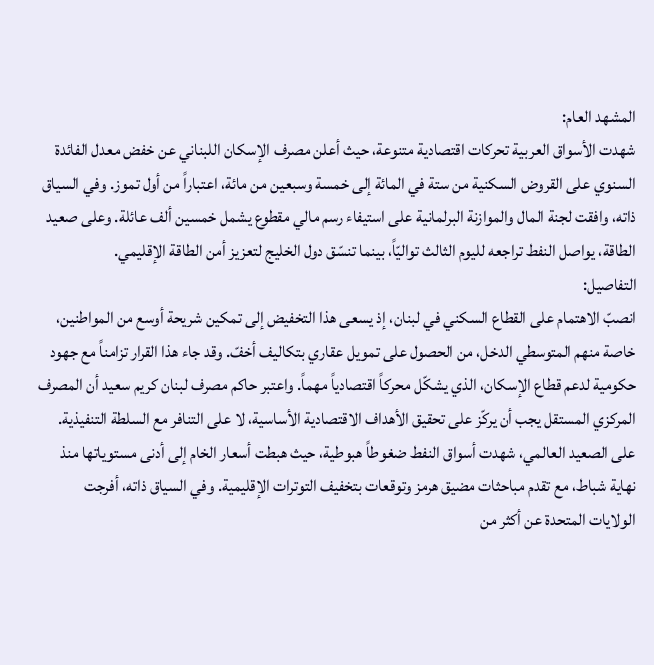المشهد العام:
شهدت الأسواق العربية تحركات اقتصادية متنوعة، حيث أعلن مصرف الإسكان اللبناني عن خفض معدل الفائدة السنوي على القروض السكنية من ستة في المائة إلى خمسة وسبعين من مائة، اعتباراً من أول تموز. وفي السياق ذاته، وافقت لجنة المال والموازنة البرلمانية على استيفاء رسم مالي مقطوع يشمل خمسين ألف عائلة. وعلى صعيد الطاقة، يواصل النفط تراجعه لليوم الثالث تواليّاً، بينما تنسّق دول الخليج لتعزيز أمن الطاقة الإقليمي.
التفاصيل:
انصبّ الاهتمام على القطاع السكني في لبنان، إذ يسعى هذا التخفيض إلى تمكين شريحة أوسع من المواطنين، خاصة منهم المتوسطي الدخل، من الحصول على تمويل عقاري بتكاليف أخفّ. وقد جاء هذا القرار تزامناً مع جهود حكومية لدعم قطاع الإسكان، الذي يشكّل محركاً اقتصادياً مهماً. واعتبر حاكم مصرف لبنان كريم سعيد أن المصرف المركزي المستقل يجب أن يركّز على تحقيق الأهداف الاقتصادية الأساسية، لا على التنافر مع السلطة التنفيذية.
على الصعيد العالمي، شهدت أسواق النفط ضغوطاً هبوطية، حيث هبطت أسعار الخام إلى أدنى مستوياتها منذ نهاية شباط، مع تقدم مباحثات مضيق هرمز وتوقعات بتخفيف التوترات الإقليمية. وفي السياق ذاته، أفرجت الولايات المتحدة عن أكثر من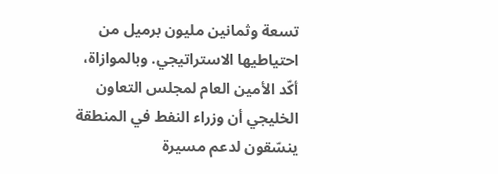تسعة وثمانين مليون برميل من احتياطيها الاستراتيجي. وبالموازاة، أكّد الأمين العام لمجلس التعاون الخليجي أن وزراء النفط في المنطقة ينسّقون لدعم مسيرة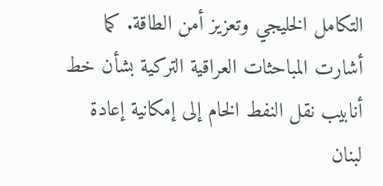التكامل الخليجي وتعزيز أمن الطاقة. كما أشارت المباحثات العراقية التركية بشأن خط أنابيب نقل النفط الخام إلى إمكانية إعادة لبنان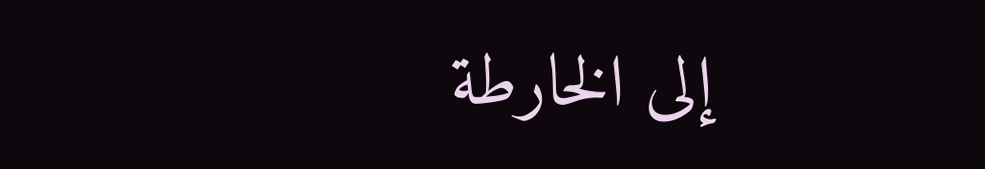إلى الخارطة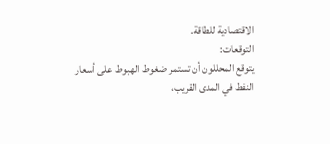الاقتصادية للطاقة.
التوقعات:
يتوقع المحللون أن تستمر ضغوط الهبوط على أسعار النفط في المدى القريب،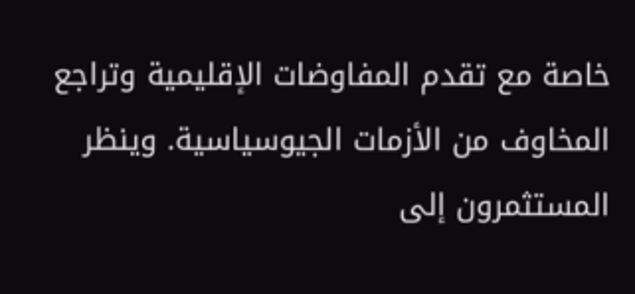خاصة مع تقدم المفاوضات الإقليمية وتراجع المخاوف من الأزمات الجيوسياسية. وينظر المستثمرون إلى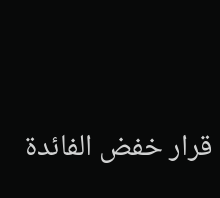قرار خفض الفائدة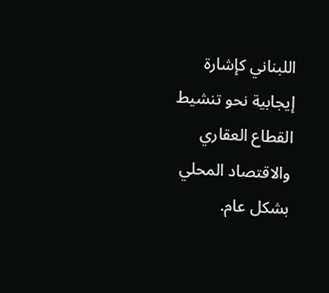اللبناني كإشارة إيجابية نحو تنشيط القطاع العقاري والاقتصاد المحلي بشكل عام.